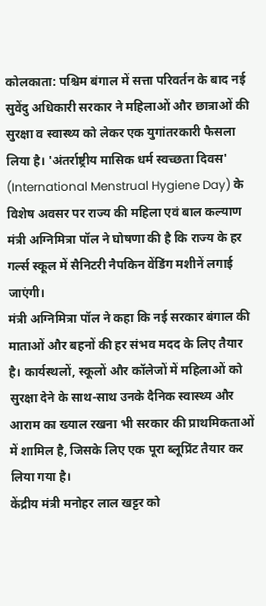कोलकाता: पश्चिम बंगाल में सत्ता परिवर्तन के बाद नई सुवेंदु अधिकारी सरकार ने महिलाओं और छात्राओं की सुरक्षा व स्वास्थ्य को लेकर एक युगांतरकारी फैसला लिया है। 'अंतर्राष्ट्रीय मासिक धर्म स्वच्छता दिवस' (International Menstrual Hygiene Day) के विशेष अवसर पर राज्य की महिला एवं बाल कल्याण मंत्री अग्निमित्रा पॉल ने घोषणा की है कि राज्य के हर गर्ल्स स्कूल में सैनिटरी नैपकिन वेंडिंग मशीनें लगाई जाएंगी।
मंत्री अग्निमित्रा पॉल ने कहा कि नई सरकार बंगाल की माताओं और बहनों की हर संभव मदद के लिए तैयार है। कार्यस्थलों, स्कूलों और कॉलेजों में महिलाओं को सुरक्षा देने के साथ-साथ उनके दैनिक स्वास्थ्य और आराम का ख्याल रखना भी सरकार की प्राथमिकताओं में शामिल है, जिसके लिए एक पूरा ब्लूप्रिंट तैयार कर लिया गया है।
केंद्रीय मंत्री मनोहर लाल खट्टर को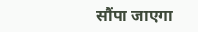सौंपा जाएगा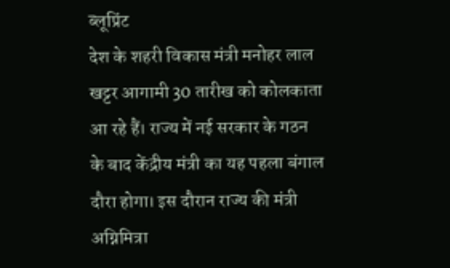ब्लूप्रिंट
देश के शहरी विकास मंत्री मनोहर लाल खट्टर आगामी 30 तारीख को कोलकाता आ रहे हैं। राज्य में नई सरकार के गठन के बाद केंद्रीय मंत्री का यह पहला बंगाल दौरा होगा। इस दौरान राज्य की मंत्री अग्निमित्रा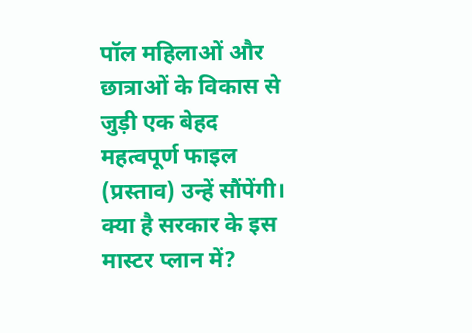पॉल महिलाओं और छात्राओं के विकास से जुड़ी एक बेहद महत्वपूर्ण फाइल (प्रस्ताव) उन्हें सौंपेंगी।
क्या है सरकार के इस मास्टर प्लान में?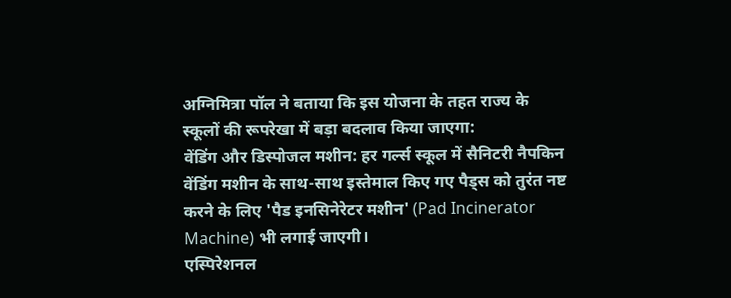अग्निमित्रा पॉल ने बताया कि इस योजना के तहत राज्य के स्कूलों की रूपरेखा में बड़ा बदलाव किया जाएगा:
वेंडिंग और डिस्पोजल मशीन: हर गर्ल्स स्कूल में सैनिटरी नैपकिन वेंडिंग मशीन के साथ-साथ इस्तेमाल किए गए पैड्स को तुरंत नष्ट करने के लिए 'पैड इनसिनेरेटर मशीन' (Pad Incinerator Machine) भी लगाई जाएगी।
एस्पिरेशनल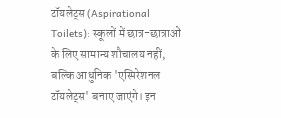टॉयलेट्स (Aspirational Toilets): स्कूलों में छात्र-छात्राओं के लिए सामान्य शौचालय नहीं, बल्कि आधुनिक 'एस्पिरेशनल टॉयलेट्स' बनाए जाएंगे। इन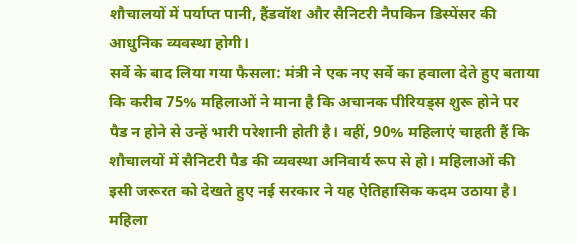शौचालयों में पर्याप्त पानी, हैंडवॉश और सैनिटरी नैपकिन डिस्पेंसर की आधुनिक व्यवस्था होगी।
सर्वे के बाद लिया गया फैसला: मंत्री ने एक नए सर्वे का हवाला देते हुए बताया कि करीब 75% महिलाओं ने माना है कि अचानक पीरियड्स शुरू होने पर पैड न होने से उन्हें भारी परेशानी होती है। वहीं, 90% महिलाएं चाहती हैं कि शौचालयों में सैनिटरी पैड की व्यवस्था अनिवार्य रूप से हो। महिलाओं की इसी जरूरत को देखते हुए नई सरकार ने यह ऐतिहासिक कदम उठाया है।
महिला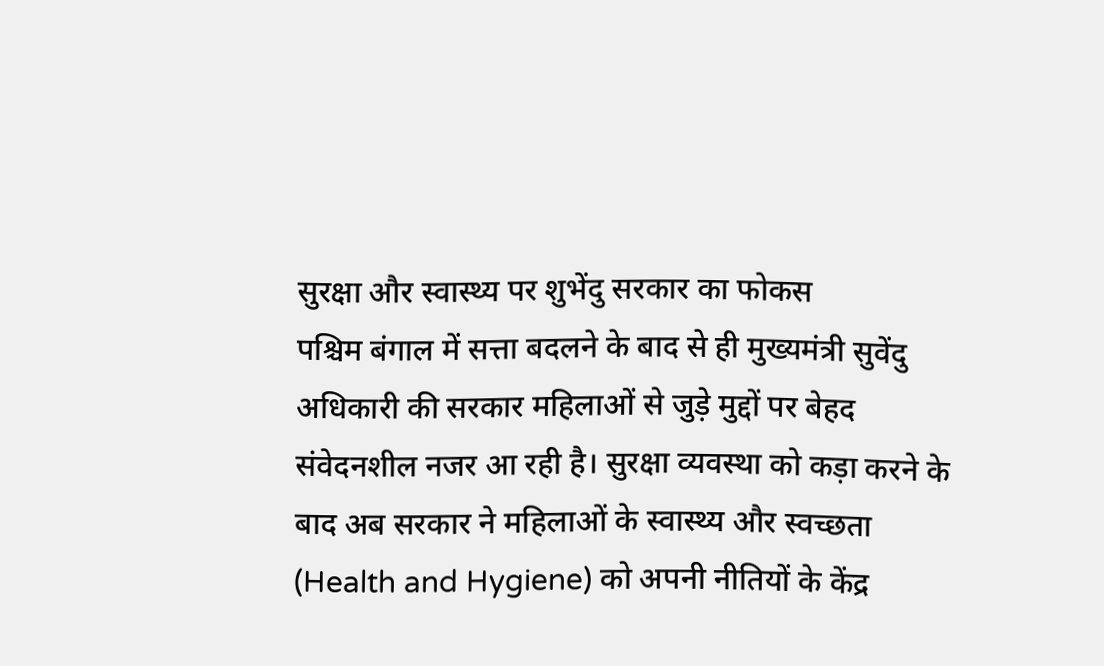सुरक्षा और स्वास्थ्य पर शुभेंदु सरकार का फोकस
पश्चिम बंगाल में सत्ता बदलने के बाद से ही मुख्यमंत्री सुवेंदु अधिकारी की सरकार महिलाओं से जुड़े मुद्दों पर बेहद संवेदनशील नजर आ रही है। सुरक्षा व्यवस्था को कड़ा करने के बाद अब सरकार ने महिलाओं के स्वास्थ्य और स्वच्छता (Health and Hygiene) को अपनी नीतियों के केंद्र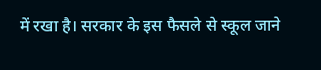में रखा है। सरकार के इस फैसले से स्कूल जाने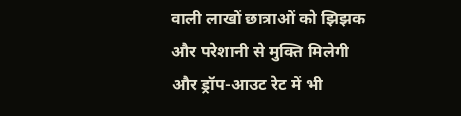वाली लाखों छात्राओं को झिझक और परेशानी से मुक्ति मिलेगी और ड्रॉप-आउट रेट में भी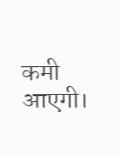कमी आएगी।